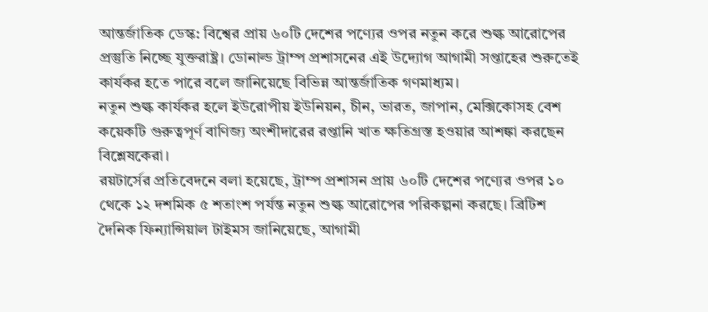আন্তর্জাতিক ডেস্ক: বিশ্বের প্রায় ৬০টি দেশের পণ্যের ওপর নতুন করে শুল্ক আরোপের প্রস্তুতি নিচ্ছে যুক্তরাষ্ট্র। ডোনাল্ড ট্রাম্প প্রশাসনের এই উদ্যোগ আগামী সপ্তাহের শুরুতেই কার্যকর হতে পারে বলে জানিয়েছে বিভিন্ন আন্তর্জাতিক গণমাধ্যম।
নতুন শুল্ক কার্যকর হলে ইউরোপীয় ইউনিয়ন, চীন, ভারত, জাপান, মেক্সিকোসহ বেশ কয়েকটি গুরুত্বপূর্ণ বাণিজ্য অংশীদারের রপ্তানি খাত ক্ষতিগ্রস্ত হওয়ার আশঙ্কা করছেন বিশ্লেষকেরা।
রয়টার্সের প্রতিবেদনে বলা হয়েছে, ট্রাম্প প্রশাসন প্রায় ৬০টি দেশের পণ্যের ওপর ১০ থেকে ১২ দশমিক ৫ শতাংশ পর্যন্ত নতুন শুল্ক আরোপের পরিকল্পনা করছে। ব্রিটিশ দৈনিক ফিন্যান্সিয়াল টাইমস জানিয়েছে, আগামী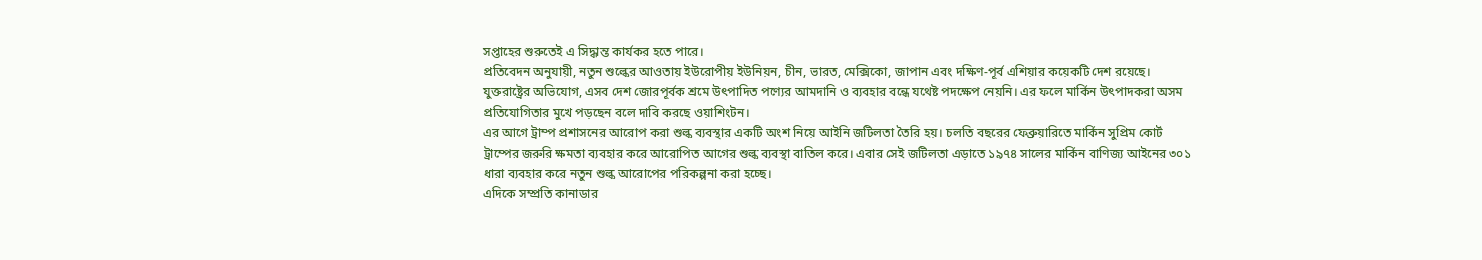সপ্তাহের শুরুতেই এ সিদ্ধান্ত কার্যকর হতে পারে।
প্রতিবেদন অনুযায়ী, নতুন শুল্কের আওতায় ইউরোপীয় ইউনিয়ন, চীন, ভারত, মেক্সিকো, জাপান এবং দক্ষিণ-পূর্ব এশিয়ার কয়েকটি দেশ রয়েছে।
যুক্তরাষ্ট্রের অভিযোগ, এসব দেশ জোরপূর্বক শ্রমে উৎপাদিত পণ্যের আমদানি ও ব্যবহার বন্ধে যথেষ্ট পদক্ষেপ নেয়নি। এর ফলে মার্কিন উৎপাদকরা অসম প্রতিযোগিতার মুখে পড়ছেন বলে দাবি করছে ওয়াশিংটন।
এর আগে ট্রাম্প প্রশাসনের আরোপ করা শুল্ক ব্যবস্থার একটি অংশ নিয়ে আইনি জটিলতা তৈরি হয়। চলতি বছরের ফেব্রুয়ারিতে মার্কিন সুপ্রিম কোর্ট ট্রাম্পের জরুরি ক্ষমতা ব্যবহার করে আরোপিত আগের শুল্ক ব্যবস্থা বাতিল করে। এবার সেই জটিলতা এড়াতে ১৯৭৪ সালের মার্কিন বাণিজ্য আইনের ৩০১ ধারা ব্যবহার করে নতুন শুল্ক আরোপের পরিকল্পনা করা হচ্ছে।
এদিকে সম্প্রতি কানাডার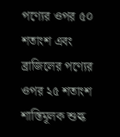পণ্যের ওপর ৫০ শতাংশ এবং ব্রাজিলের পণ্যের ওপর ২৫ শতাংশ শাস্তিমূলক শুল্ক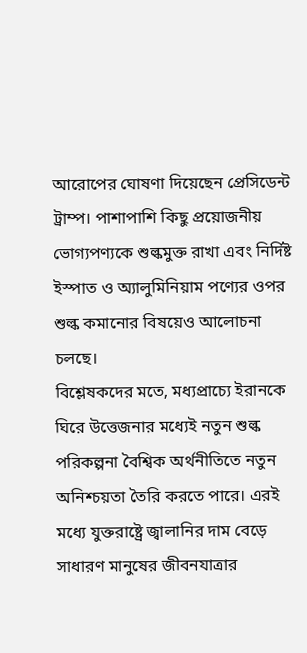আরোপের ঘোষণা দিয়েছেন প্রেসিডেন্ট ট্রাম্প। পাশাপাশি কিছু প্রয়োজনীয় ভোগ্যপণ্যকে শুল্কমুক্ত রাখা এবং নির্দিষ্ট ইস্পাত ও অ্যালুমিনিয়াম পণ্যের ওপর শুল্ক কমানোর বিষয়েও আলোচনা চলছে।
বিশ্লেষকদের মতে, মধ্যপ্রাচ্যে ইরানকে ঘিরে উত্তেজনার মধ্যেই নতুন শুল্ক পরিকল্পনা বৈশ্বিক অর্থনীতিতে নতুন অনিশ্চয়তা তৈরি করতে পারে। এরই মধ্যে যুক্তরাষ্ট্রে জ্বালানির দাম বেড়ে সাধারণ মানুষের জীবনযাত্রার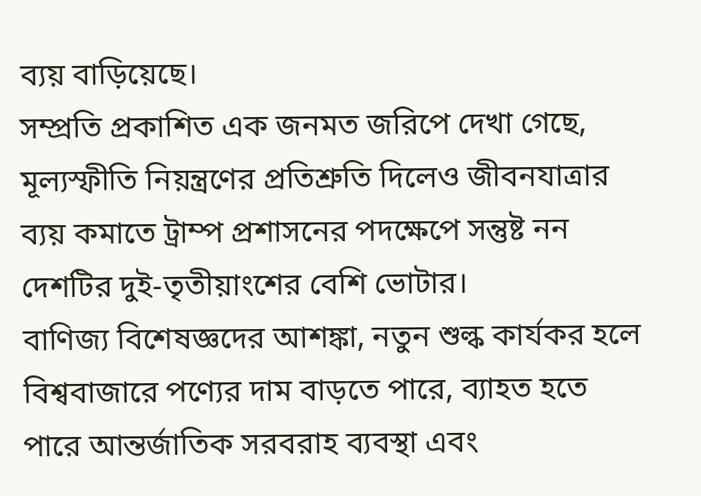ব্যয় বাড়িয়েছে।
সম্প্রতি প্রকাশিত এক জনমত জরিপে দেখা গেছে, মূল্যস্ফীতি নিয়ন্ত্রণের প্রতিশ্রুতি দিলেও জীবনযাত্রার ব্যয় কমাতে ট্রাম্প প্রশাসনের পদক্ষেপে সন্তুষ্ট নন দেশটির দুই-তৃতীয়াংশের বেশি ভোটার।
বাণিজ্য বিশেষজ্ঞদের আশঙ্কা, নতুন শুল্ক কার্যকর হলে বিশ্ববাজারে পণ্যের দাম বাড়তে পারে, ব্যাহত হতে পারে আন্তর্জাতিক সরবরাহ ব্যবস্থা এবং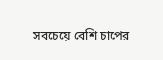সবচেয়ে বেশি চাপের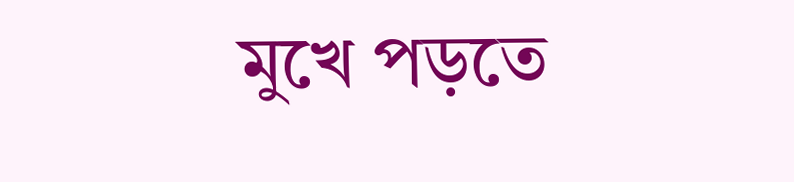মুখে পড়তে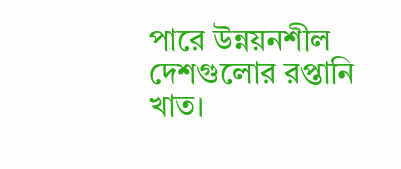পারে উন্নয়নশীল দেশগুলোর রপ্তানি খাত।